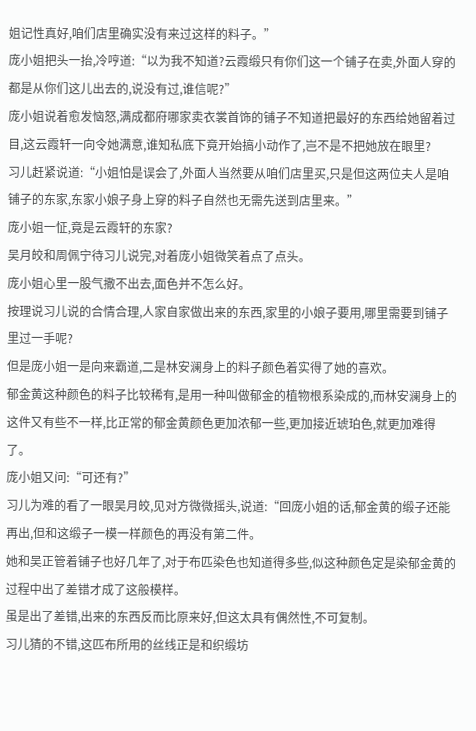姐记性真好,咱们店里确实没有来过这样的料子。”
庞小姐把头一抬,冷哼道:“以为我不知道?云霞缎只有你们这一个铺子在卖,外面人穿的都是从你们这儿出去的,说没有过,谁信呢?”
庞小姐说着愈发恼怒,满成都府哪家卖衣裳首饰的铺子不知道把最好的东西给她留着过目,这云霞轩一向令她满意,谁知私底下竟开始搞小动作了,岂不是不把她放在眼里?
习儿赶紧说道:“小姐怕是误会了,外面人当然要从咱们店里买,只是但这两位夫人是咱铺子的东家,东家小娘子身上穿的料子自然也无需先送到店里来。”
庞小姐一怔,竟是云霞轩的东家?
吴月皎和周佩宁待习儿说完,对着庞小姐微笑着点了点头。
庞小姐心里一股气撒不出去,面色并不怎么好。
按理说习儿说的合情合理,人家自家做出来的东西,家里的小娘子要用,哪里需要到铺子里过一手呢?
但是庞小姐一是向来霸道,二是林安澜身上的料子颜色着实得了她的喜欢。
郁金黄这种颜色的料子比较稀有,是用一种叫做郁金的植物根系染成的,而林安澜身上的这件又有些不一样,比正常的郁金黄颜色更加浓郁一些,更加接近琥珀色,就更加难得了。
庞小姐又问:“可还有?”
习儿为难的看了一眼吴月皎,见对方微微摇头,说道:“回庞小姐的话,郁金黄的缎子还能再出,但和这缎子一模一样颜色的再没有第二件。
她和吴正管着铺子也好几年了,对于布匹染色也知道得多些,似这种颜色定是染郁金黄的过程中出了差错才成了这般模样。
虽是出了差错,出来的东西反而比原来好,但这太具有偶然性,不可复制。
习儿猜的不错,这匹布所用的丝线正是和织缎坊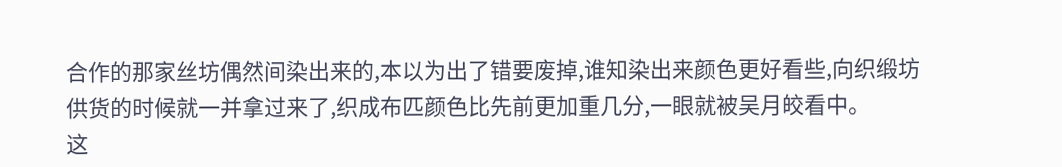合作的那家丝坊偶然间染出来的,本以为出了错要废掉,谁知染出来颜色更好看些,向织缎坊供货的时候就一并拿过来了,织成布匹颜色比先前更加重几分,一眼就被吴月皎看中。
这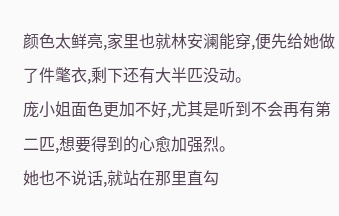颜色太鲜亮,家里也就林安澜能穿,便先给她做了件氅衣,剩下还有大半匹没动。
庞小姐面色更加不好,尤其是听到不会再有第二匹,想要得到的心愈加强烈。
她也不说话,就站在那里直勾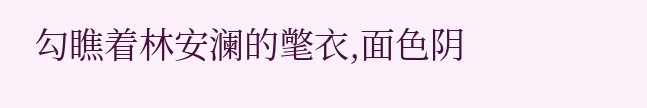勾瞧着林安澜的氅衣,面色阴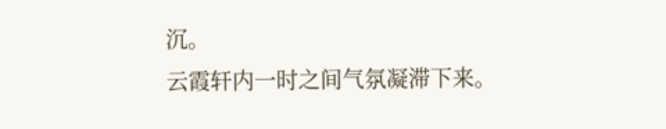沉。
云霞轩内一时之间气氛凝滞下来。